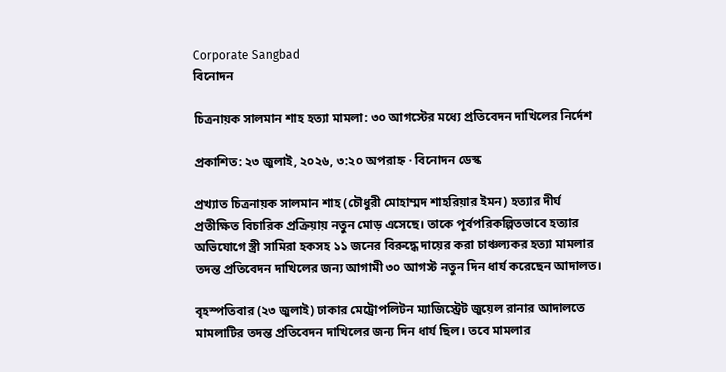Corporate Sangbad
বিনোদন

চিত্রনায়ক সালমান শাহ হত্যা মামলা: ৩০ আগস্টের মধ্যে প্রতিবেদন দাখিলের নির্দেশ

প্রকাশিত: ২৩ জুলাই, ২০২৬, ৩:২০ অপরাহ্ন · বিনোদন ডেস্ক

প্রখ্যাত চিত্রনায়ক সালমান শাহ (চৌধুরী মোহাম্মদ শাহরিয়ার ইমন) হত্যার দীর্ঘ প্রতীক্ষিত বিচারিক প্রক্রিয়ায় নতুন মোড় এসেছে। তাকে পূর্বপরিকল্পিতভাবে হত্যার অভিযোগে স্ত্রী সামিরা হকসহ ১১ জনের বিরুদ্ধে দায়ের করা চাঞ্চল্যকর হত্যা মামলার তদন্ত প্রতিবেদন দাখিলের জন্য আগামী ৩০ আগস্ট নতুন দিন ধার্য করেছেন আদালত।

বৃহস্পতিবার (২৩ জুলাই) ঢাকার মেট্রোপলিটন ম্যাজিস্ট্রেট জুয়েল রানার আদালতে মামলাটির তদন্ত প্রতিবেদন দাখিলের জন্য দিন ধার্য ছিল। তবে মামলার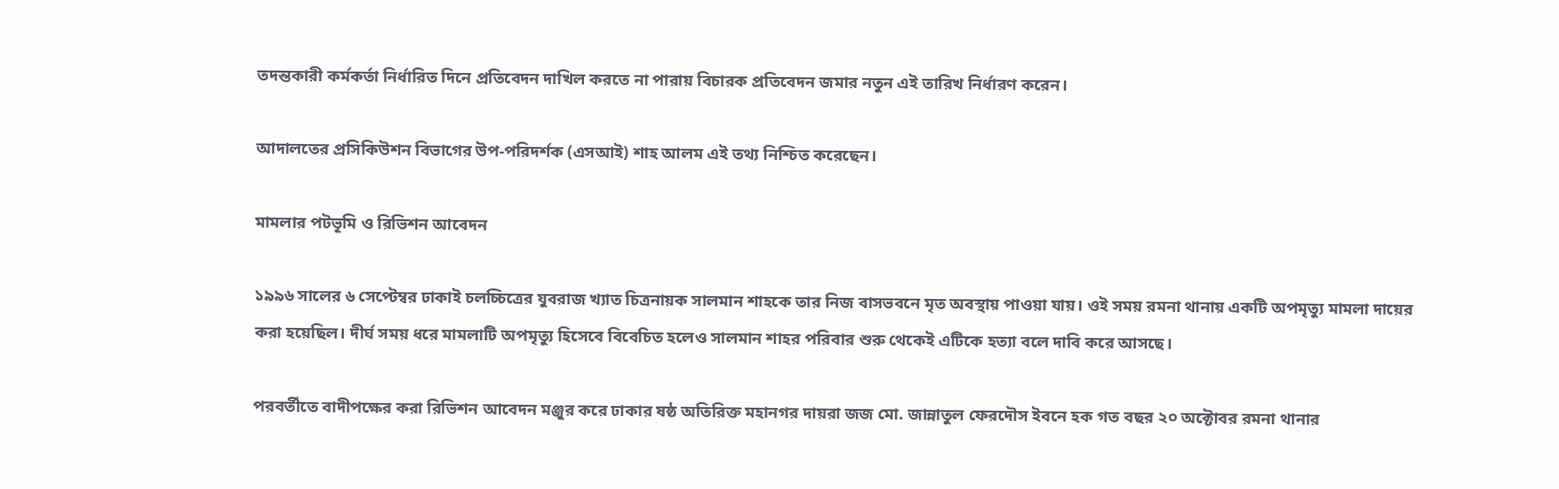তদন্তকারী কর্মকর্তা নির্ধারিত দিনে প্রতিবেদন দাখিল করতে না পারায় বিচারক প্রতিবেদন জমার নতুন এই তারিখ নির্ধারণ করেন।

আদালতের প্রসিকিউশন বিভাগের উপ-পরিদর্শক (এসআই) শাহ আলম এই তথ্য নিশ্চিত করেছেন।

মামলার পটভূমি ও রিভিশন আবেদন

১৯৯৬ সালের ৬ সেপ্টেম্বর ঢাকাই চলচ্চিত্রের যুবরাজ খ্যাত চিত্রনায়ক সালমান শাহকে তার নিজ বাসভবনে মৃত অবস্থায় পাওয়া যায়। ওই সময় রমনা থানায় একটি অপমৃত্যু মামলা দায়ের করা হয়েছিল। দীর্ঘ সময় ধরে মামলাটি অপমৃত্যু হিসেবে বিবেচিত হলেও সালমান শাহর পরিবার শুরু থেকেই এটিকে হত্যা বলে দাবি করে আসছে।

পরবর্তীতে বাদীপক্ষের করা রিভিশন আবেদন মঞ্জুর করে ঢাকার ষষ্ঠ অতিরিক্ত মহানগর দায়রা জজ মো. জান্নাতুল ফেরদৌস ইবনে হক গত বছর ২০ অক্টোবর রমনা থানার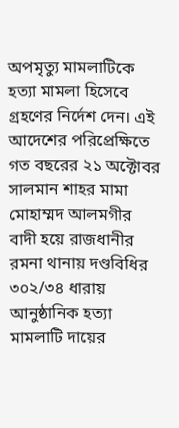অপমৃত্যু মামলাটিকে হত্যা মামলা হিসেবে গ্রহণের নির্দেশ দেন। এই আদেশের পরিপ্রেক্ষিতে গত বছরের ২১ অক্টোবর সালমান শাহর মামা মোহাম্মদ আলমগীর বাদী হয়ে রাজধানীর রমনা থানায় দণ্ডবিধির ৩০২/৩৪ ধারায় আনুষ্ঠানিক হত্যা মামলাটি দায়ের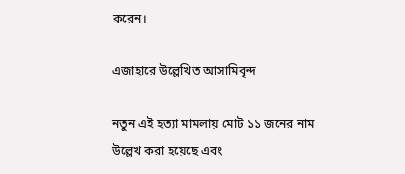করেন।

এজাহারে উল্লেখিত আসামিবৃন্দ

নতুন এই হত্যা মামলায় মোট ১১ জনের নাম উল্লেখ করা হয়েছে এবং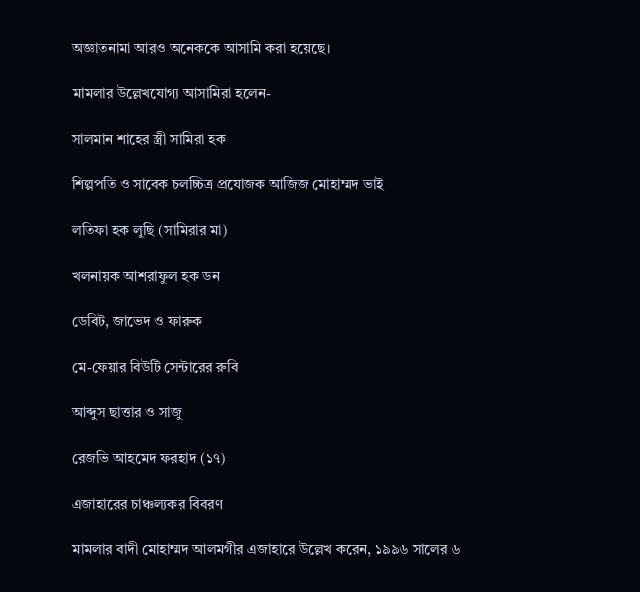অজ্ঞাতনামা আরও অনেককে আসামি করা হয়েছে।

মামলার উল্লেখযোগ্য আসামিরা হলেন-

সালমান শাহের স্ত্রী সামিরা হক

শিল্পপতি ও সাবেক চলচ্চিত্র প্রযোজক আজিজ মোহাম্মদ ভাই

লতিফা হক লুছি (সামিরার মা)

খলনায়ক আশরাফুল হক ডন

ডেবিট, জাভেদ ও ফারুক

মে-ফেয়ার বিউটি সেন্টারের রুবি

আব্দুস ছাত্তার ও সাজু

রেজভি আহমেদ ফরহাদ (১৭)

এজাহারের চাঞ্চল্যকর বিবরণ

মামলার বাদী মোহাম্মদ আলমগীর এজাহারে উল্লেখ করেন, ১৯৯৬ সালের ৬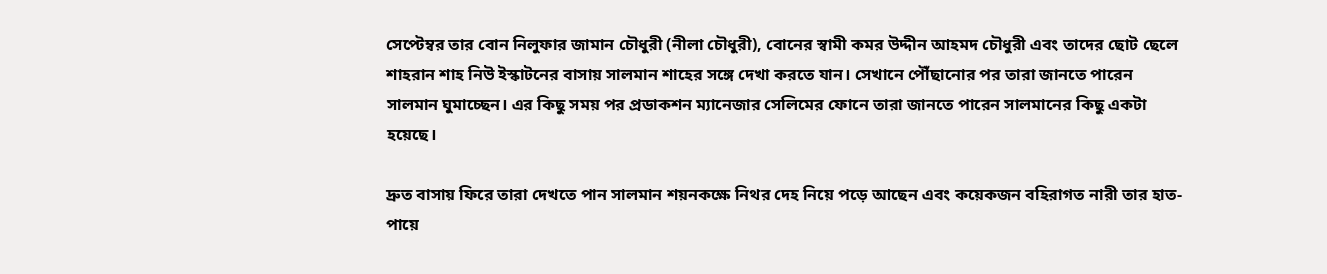সেপ্টেম্বর তার বোন নিলুফার জামান চৌধুরী (নীলা চৌধুরী), বোনের স্বামী কমর উদ্দীন আহমদ চৌধুরী এবং তাদের ছোট ছেলে শাহরান শাহ নিউ ইস্কাটনের বাসায় সালমান শাহের সঙ্গে দেখা করতে যান। সেখানে পৌঁছানোর পর তারা জানতে পারেন সালমান ঘুমাচ্ছেন। এর কিছু সময় পর প্রডাকশন ম্যানেজার সেলিমের ফোনে তারা জানতে পারেন সালমানের কিছু একটা হয়েছে।

দ্রুত বাসায় ফিরে তারা দেখতে পান সালমান শয়নকক্ষে নিথর দেহ নিয়ে পড়ে আছেন এবং কয়েকজন বহিরাগত নারী তার হাত-পায়ে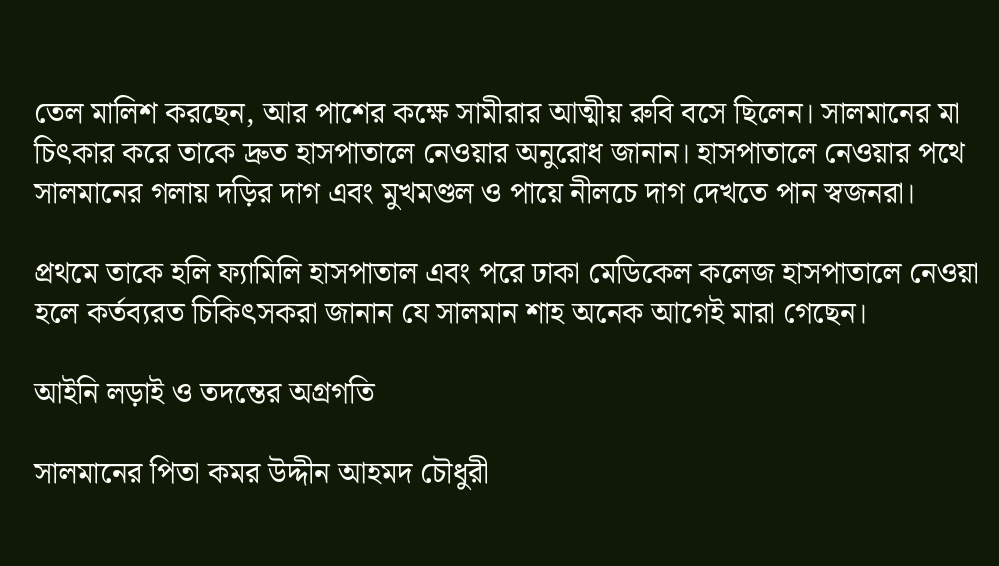তেল মালিশ করছেন, আর পাশের কক্ষে সামীরার আত্মীয় রুবি বসে ছিলেন। সালমানের মা চিৎকার করে তাকে দ্রুত হাসপাতালে নেওয়ার অনুরোধ জানান। হাসপাতালে নেওয়ার পথে সালমানের গলায় দড়ির দাগ এবং মুখমণ্ডল ও পায়ে নীলচে দাগ দেখতে পান স্বজনরা।

প্রথমে তাকে হলি ফ্যামিলি হাসপাতাল এবং পরে ঢাকা মেডিকেল কলেজ হাসপাতালে নেওয়া হলে কর্তব্যরত চিকিৎসকরা জানান যে সালমান শাহ অনেক আগেই মারা গেছেন।

আইনি লড়াই ও তদন্তের অগ্রগতি

সালমানের পিতা কমর উদ্দীন আহমদ চৌধুরী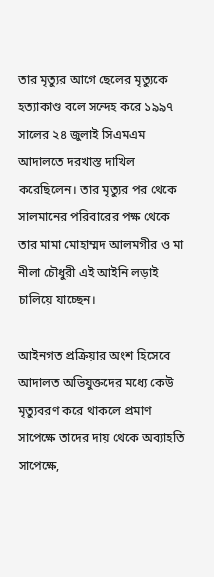তার মৃত্যুর আগে ছেলের মৃত্যুকে হত্যাকাণ্ড বলে সন্দেহ করে ১৯৯৭ সালের ২৪ জুলাই সিএমএম আদালতে দরখাস্ত দাখিল করেছিলেন। তার মৃত্যুর পর থেকে সালমানের পরিবারের পক্ষ থেকে তার মামা মোহাম্মদ আলমগীর ও মা নীলা চৌধুরী এই আইনি লড়াই চালিয়ে যাচ্ছেন।

আইনগত প্রক্রিয়ার অংশ হিসেবে আদালত অভিযুক্তদের মধ্যে কেউ মৃত্যুবরণ করে থাকলে প্রমাণ সাপেক্ষে তাদের দায় থেকে অব্যাহতি সাপেক্ষে,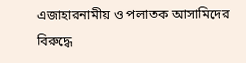এজাহারনামীয় ও পলাতক আসামিদের বিরুদ্ধে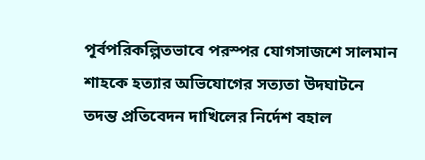পূর্বপরিকল্পিতভাবে পরস্পর যোগসাজশে সালমান শাহকে হত্যার অভিযোগের সত্যতা উদঘাটনে তদন্ত প্রতিবেদন দাখিলের নির্দেশ বহাল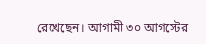রেখেছেন। আগামী ৩০ আগস্টের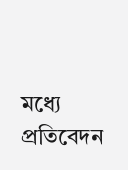মধ্যে প্রতিবেদন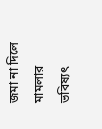জমা না দিলে মামলার ভবিষ্যৎ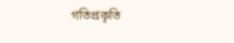গতিপ্রকৃতি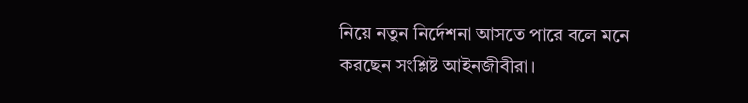নিয়ে নতুন নির্দেশনা আসতে পারে বলে মনে করছেন সংশ্লিষ্ট আইনজীবীরা।